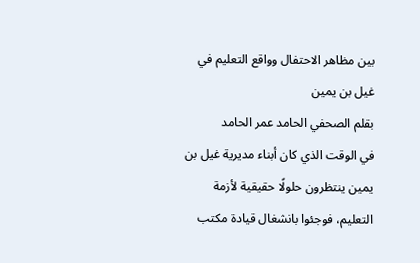بين مظاهر الاحتفال وواقع التعليم في غيل بن يمين
بقلم الصحفي الحامد عمر الحامد
في الوقت الذي كان أبناء مديرية غيل بن يمين ينتظرون حلولًا حقيقية لأزمة التعليم، فوجئوا بانشغال قيادة مكتب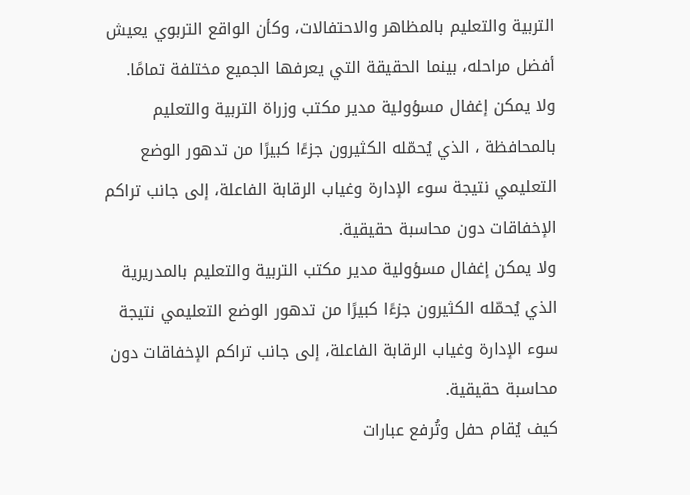التربية والتعليم بالمظاهر والاحتفالات، وكأن الواقع التربوي يعيش أفضل مراحله، بينما الحقيقة التي يعرفها الجميع مختلفة تمامًا.
ولا يمكن إغفال مسؤولية مدير مكتب وزراة التربية والتعليم بالمحافظة ، الذي يُحمّله الكثيرون جزءًا كبيرًا من تدهور الوضع التعليمي نتيجة سوء الإدارة وغياب الرقابة الفاعلة، إلى جانب تراكم الإخفاقات دون محاسبة حقيقية.
ولا يمكن إغفال مسؤولية مدير مكتب التربية والتعليم بالمدريرية الذي يُحمّله الكثيرون جزءًا كبيرًا من تدهور الوضع التعليمي نتيجة سوء الإدارة وغياب الرقابة الفاعلة، إلى جانب تراكم الإخفاقات دون محاسبة حقيقية.
كيف يُقام حفل وتُرفع عبارات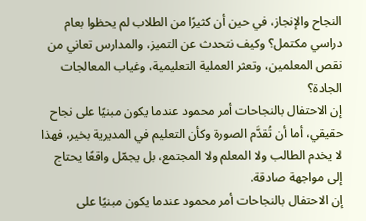النجاح والإنجاز، في حين أن كثيرًا من الطلاب لم يحظوا بعام دراسي مكتمل؟ وكيف نتحدث عن التميز، والمدارس تعاني من نقص المعلمين، وتعثر العملية التعليمية، وغياب المعالجات الجادة؟
إن الاحتفال بالنجاحات أمر محمود عندما يكون مبنيًا على نجاح حقيقي، أما أن تُقدَّم الصورة وكأن التعليم في المديرية بخير، فهذا لا يخدم الطالب ولا المعلم ولا المجتمع، بل يجمّل واقعًا يحتاج إلى مواجهة صادقة.
إن الاحتفال بالنجاحات أمر محمود عندما يكون مبنيًا على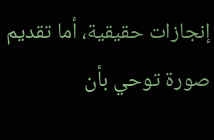إنجازات حقيقية، أما تقديم صورة توحي بأن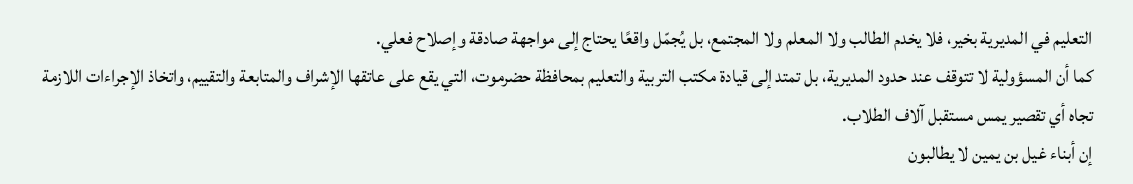التعليم في المديرية بخير، فلا يخدم الطالب ولا المعلم ولا المجتمع، بل يُجمّل واقعًا يحتاج إلى مواجهة صادقة وإصلاح فعلي.
كما أن المسؤولية لا تتوقف عند حدود المديرية، بل تمتد إلى قيادة مكتب التربية والتعليم بمحافظة حضرموت، التي يقع على عاتقها الإشراف والمتابعة والتقييم، واتخاذ الإجراءات اللازمة تجاه أي تقصير يمس مستقبل آلاف الطلاب.
إن أبناء غيل بن يمين لا يطالبون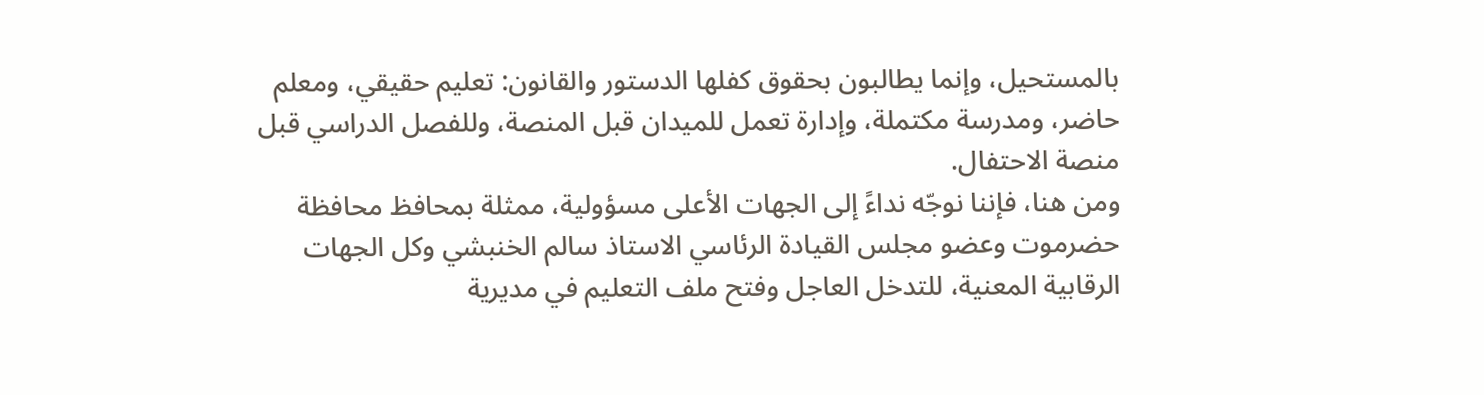بالمستحيل، وإنما يطالبون بحقوق كفلها الدستور والقانون: تعليم حقيقي، ومعلم حاضر، ومدرسة مكتملة، وإدارة تعمل للميدان قبل المنصة، وللفصل الدراسي قبل منصة الاحتفال.
ومن هنا، فإننا نوجّه نداءً إلى الجهات الأعلى مسؤولية، ممثلة بمحافظ محافظة حضرموت وعضو مجلس القيادة الرئاسي الاستاذ سالم الخنبشي وكل الجهات الرقابية المعنية، للتدخل العاجل وفتح ملف التعليم في مديرية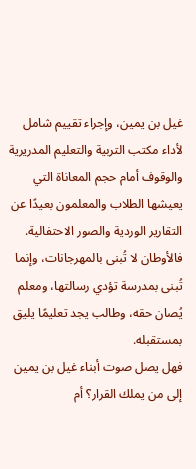غيل بن يمين، وإجراء تقييم شامل لأداء مكتب التربية والتعليم المدريرية والوقوف أمام حجم المعاناة التي يعيشها الطلاب والمعلمون بعيدًا عن التقارير الوردية والصور الاحتفالية.
فالأوطان لا تُبنى بالمهرجانات، وإنما تُبنى بمدرسة تؤدي رسالتها، ومعلم يُصان حقه، وطالب يجد تعليمًا يليق بمستقبله.
فهل يصل صوت أبناء غيل بن يمين إلى من يملك القرار؟ أم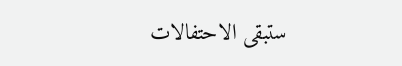ستبقى الاحتفالات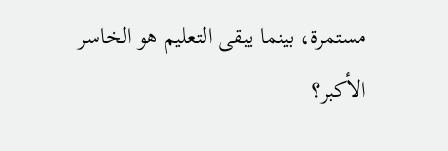مستمرة، بينما يبقى التعليم هو الخاسر الأكبر؟